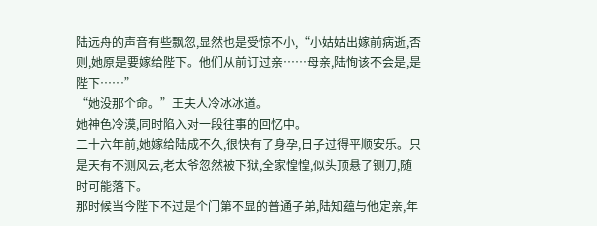陆远舟的声音有些飘忽,显然也是受惊不小,“小姑姑出嫁前病逝,否则,她原是要嫁给陛下。他们从前订过亲……母亲,陆恂该不会是,是陛下……”
“她没那个命。”王夫人冷冰冰道。
她神色冷漠,同时陷入对一段往事的回忆中。
二十六年前,她嫁给陆成不久,很快有了身孕,日子过得平顺安乐。只是天有不测风云,老太爷忽然被下狱,全家惶惶,似头顶悬了铡刀,随时可能落下。
那时候当今陛下不过是个门第不显的普通子弟,陆知蕴与他定亲,年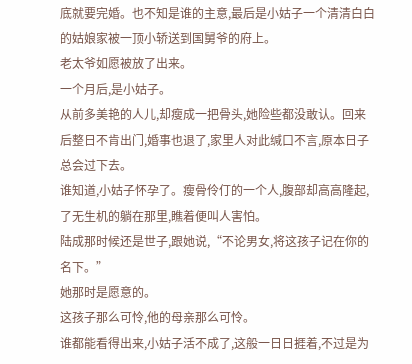底就要完婚。也不知是谁的主意,最后是小姑子一个清清白白的姑娘家被一顶小轿送到国舅爷的府上。
老太爷如愿被放了出来。
一个月后,是小姑子。
从前多美艳的人儿,却瘦成一把骨头,她险些都没敢认。回来后整日不肯出门,婚事也退了,家里人对此缄口不言,原本日子总会过下去。
谁知道,小姑子怀孕了。瘦骨伶仃的一个人,腹部却高高隆起,了无生机的躺在那里,瞧着便叫人害怕。
陆成那时候还是世子,跟她说,“不论男女,将这孩子记在你的名下。”
她那时是愿意的。
这孩子那么可怜,他的母亲那么可怜。
谁都能看得出来,小姑子活不成了,这般一日日捱着,不过是为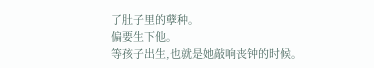了肚子里的孽种。
偏要生下他。
等孩子出生,也就是她敲响丧钟的时候。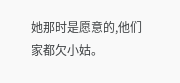她那时是愿意的,他们家都欠小姑。